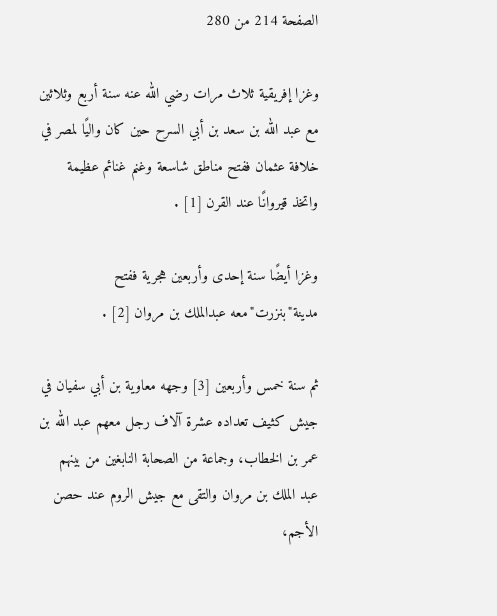الصفحة 214 من 280

وغزا إفريقية ثلاث مرات رضي الله عنه سنة أربع وثلاثين مع عبد الله بن سعد بن أبي السرح حين كان واليًا لمصر في خلافة عثمان ففتح مناطق شاسعة وغنم غنائم عظيمة واتخذ قيروانًا عند القرن [1] .

وغزا أيضًا سنة إحدى وأربعين هجرية ففتح مدينة"بنزرت"معه عبدالملك بن مروان [2] .

ثم سنة خمس وأربعين [3] وجهه معاوية بن أبي سفيان في جيش كثيف تعداده عشرة آلاف رجل معهم عبد الله بن عمر بن الخطاب، وجماعة من الصحابة النابغين من بينهم عبد الملك بن مروان والتقى مع جيش الروم عند حصن الأجم،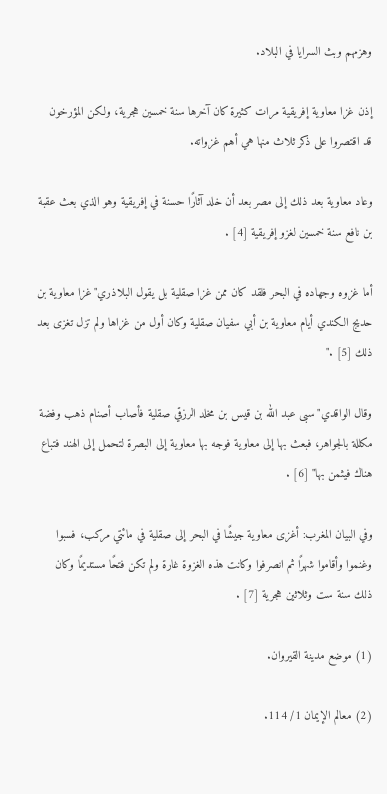وهزمهم وبث السرايا في البلاد.

إذن غزا معاوية إفريقية مرات كثيرة كان آخرها سنة خمسين هجرية، ولكن المؤرخون قد اقتصروا على ذكر ثلاث منها هي أهم غزواته.

وعاد معاوية بعد ذلك إلى مصر بعد أن خلد آثارًا حسنة في إفريقية وهو الذي بعث عقبة بن نافع سنة خمسين لغزو إفريقية [4] .

أما غزوه وجهاده في البحر فلقد كان ممن غزا صقلية بل يقول البلاذري"غزا معاوية بن حديج الكندي أيام معاوية بن أبي سفيان صقلية وكان أول من غزاها ولم تزل تغزى بعد ذلك [5] ."

وقال الواقدي"سبى عبد الله بن قيس بن مخلد الرزقي صقلية فأصاب أصنام ذهب وفضة مكللة بالجواهر، فبعث بها إلى معاوية فوجه بها معاوية إلى البصرة لتحمل إلى الهند فتباع هناك فيثمن بها" [6] .

وفي البيان المغرب: أغزى معاوية جيشًا في البحر إلى صقلية في مائتي مركب، فسبوا وغنموا وأقاموا شهرًا ثم انصرفوا وكانت هذه الغزوة غارة ولم تكن فتحًا مستديمًا وكان ذلك سنة ست وثلاثين هجرية [7] .

(1) موضع مدينة القيروان.

(2) معالم الإيمان 1/ 114.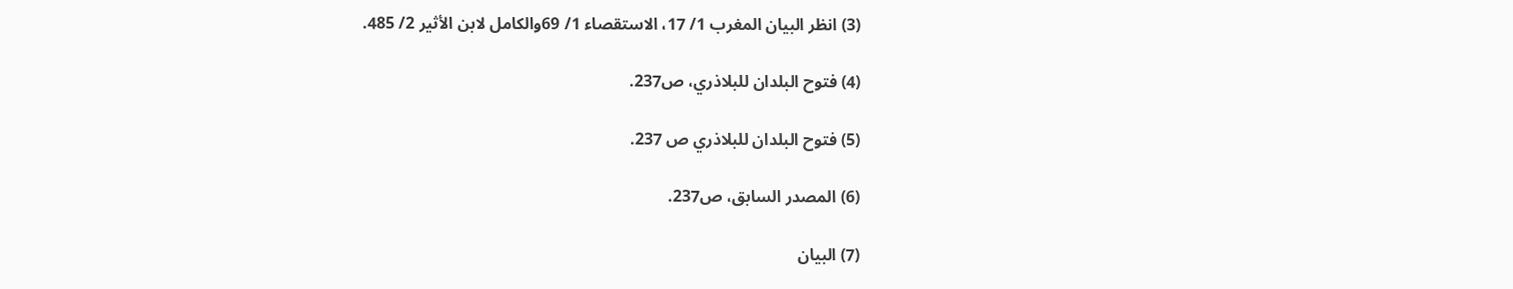(3) انظر البيان المغرب 1/ 17، الاستقصاء 1/ 69والكامل لابن الأثير 2/ 485.

(4) فتوح البلدان للبلاذري، ص237.

(5) فتوح البلدان للبلاذري ص 237.

(6) المصدر السابق، ص237.

(7) البيان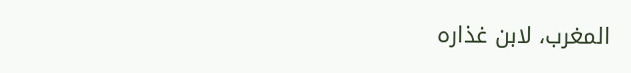المغرب، لابن غذاره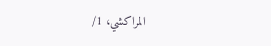المراكشي، 1/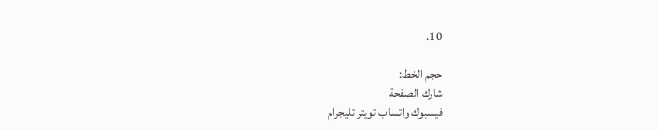10.

حجم الخط:
شارك الصفحة
فيسبوك واتساب تويتر تليجرام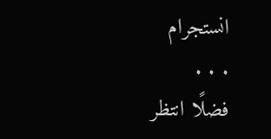انستجرام
. . .
فضلًا انتظر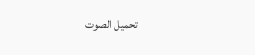تحميل الصوت